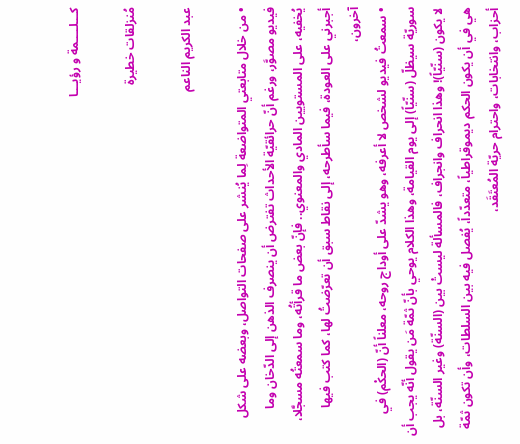كـــلــــمة و رؤيـــا

مُنزلقات خطيرة

عبد الكريم الناعم

• من خلال متابعتي المتواضعة لِما يُنشر على صفحات التواصل، وبعضه على شكل فيديو مصوَّر، ورغم أنّ حرائقيّة الأحداث تفترض أن ينصرف الذهن إلى الدّخان وما يُخفيه، على المستويين المادي والمعنوي.. فإنّ بعض ما قرأتُه، وما سمعتُه مسجَّلا، أجبرني على العودة، فيما سأطرحه، إلى نقاط سبق أن تعرّضتُ لها، كما كتب فيها آخرون،
• سمعتُ فيديو لشخص لا أعرفه، وهو يشدّ على أوداج روحه، معلناً أنّ (الحكْم) في سوريّة سيظلّ (سنّيّاً) إلى يوم القيامة، وهذا الكلام يوحي بأنّ ثمّة مَن يقول أنّه يجب أن لا يكون (سنّيّاً)! وهذا انحراف وانجراف، فالمسألة ليستْ بين (السنّة) وغير السنّة، بل هي في أن يكون الحكم ديموقراطياً، متعدّداً، يُفصل فيه بين السلطات، وأن تكون ثمّة أحزاب، وانتخابات، واحترام حريّة المُعتَقَد،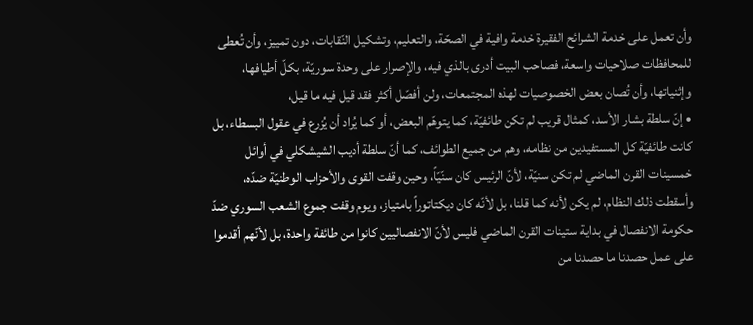وأن تعمل على خدمة الشرائح الفقيرة خدمة وافية في الصحّة، والتعليم، وتشكيل النّقابات، دون تمييز، وأن تُعطى للمحافظات صلاحيات واسعة، فصاحب البيت أدرى بالذي فيه، والإصرار على وحدة سوريّة، بكلّ أطيافها، وإثنياتها، وأن تُصان بعض الخصوصيات لهذه المجتمعات، ولن أفصّل أكثر فقد قيل فيه ما قيل،
• إنّ سلطة بشار الأسد، كمثال قريب لم تكن طائفيّة، كما يتوهّم البعض، أو كما يُراد أن يُزرع في عقول البسطاء، بل كانت طائفيّة كل المستفيدين من نظامه، وهم من جميع الطوائف، كما أنّ سلطة أديب الشيشكلي في أوائل خمسينات القرن الماضي لم تكن سنيّة، لأنّ الرئيس كان سنّيّاً، وحين وقفت القوى والأحزاب الوطنيّة ضدّه، وأسقطت ذلك النظام، لم يكن لأنه كما قلنا، بل لأنّه كان ديكتاتوراً بامتياز، ويوم وقفت جموع الشعب السوري ضدّ حكومة الانفصال في بداية ستينات القرن الماضي فليس لأنّ الانفصاليين كانوا من طائفة واحدة، بل لأنّهم أقدموا على عمل حصدنا ما حصدنا من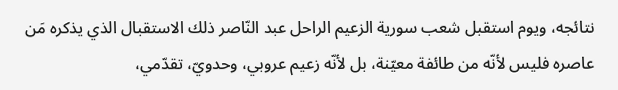نتائجه، ويوم استقبل شعب سورية الزعيم الراحل عبد النّاصر ذلك الاستقبال الذي يذكره مَن عاصره فليس لأنّه من طائفة معيّنة، بل لأنّه زعيم عروبي، وحدويّ، تقدّمي،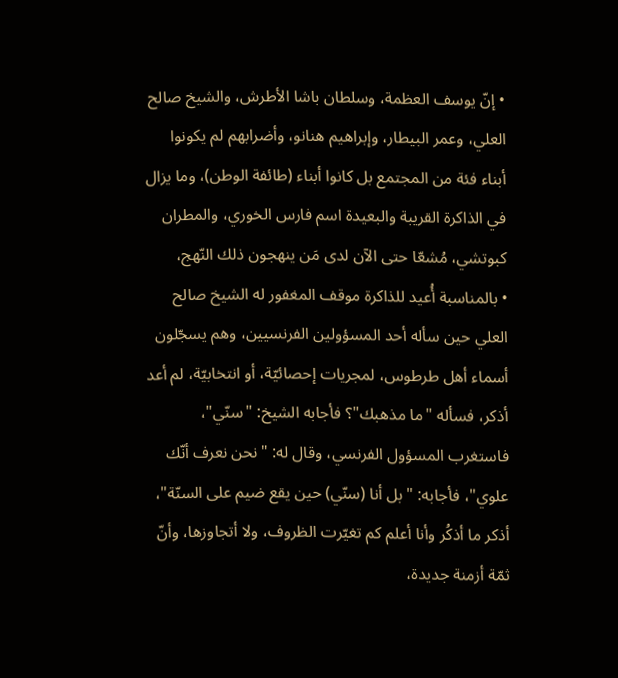• إنّ يوسف العظمة، وسلطان باشا الأطرش، والشيخ صالح العلي، وعمر البيطار، وإبراهيم هنانو، وأضرابهم لم يكونوا أبناء فئة من المجتمع بل كانوا أبناء (طائفة الوطن)، وما يزال في الذاكرة القريبة والبعيدة اسم فارس الخوري، والمطران كبوتشي، مُشعّا حتى الآن لدى مَن ينهجون ذلك النّهج،
• بالمناسبة أُعيد للذاكرة موقف المغفور له الشيخ صالح العلي حين سأله أحد المسؤولين الفرنسيين، وهم يسجّلون أسماء أهل طرطوس، لمجريات إحصائيّة، أو انتخابيّة، لم أعد أذكر، فسأله "ما مذهبك"؟ فأجابه الشيخ: "سنّي"، فاستغرب المسؤول الفرنسي، وقال له: "نحن نعرف أنّك علوي"، فأجابه: "بل أنا (سنّي) حين يقع ضيم على السنّة"،
أذكر ما أذكُر وأنا أعلم كم تغيّرت الظروف، ولا أتجاوزها، وأنّ ثمّة أزمنة جديدة،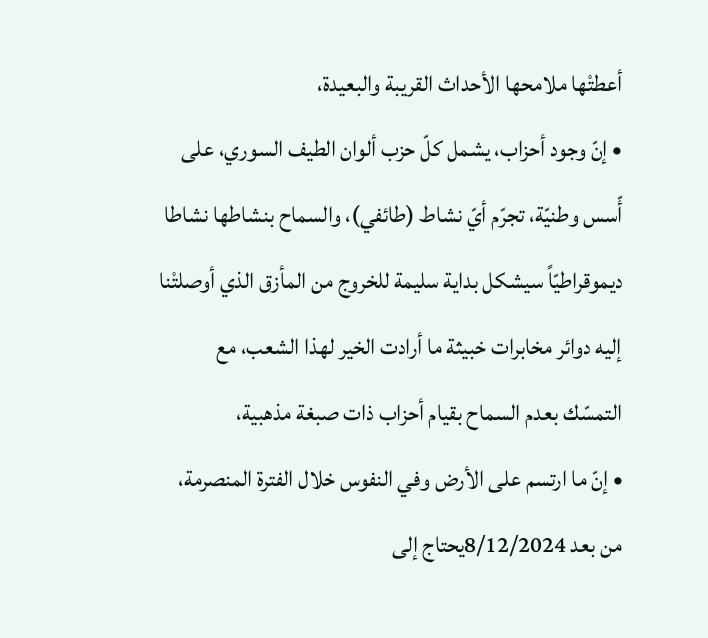أعطتْها ملامحها الأحداث القريبة والبعيدة،
• إنّ وجود أحزاب، يشمل كلّ حزب ألوان الطيف السوري، على أّسس وطنيّة، تجرّم أيّ نشاط (طائفي)، والسماح بنشاطها نشاطا ديموقراطيّاً سيشكل بداية سليمة للخروج من المأزق الذي أوصلتْنا إليه دوائر مخابرات خبيثة ما أرادت الخير لهذا الشعب، مع التمسّك بعدم السماح بقيام أحزاب ذات صبغة مذهبية،
• إنّ ما ارتسم على الأرض وفي النفوس خلال الفترة المنصرمة، من بعد 8/12/2024يحتاج إلى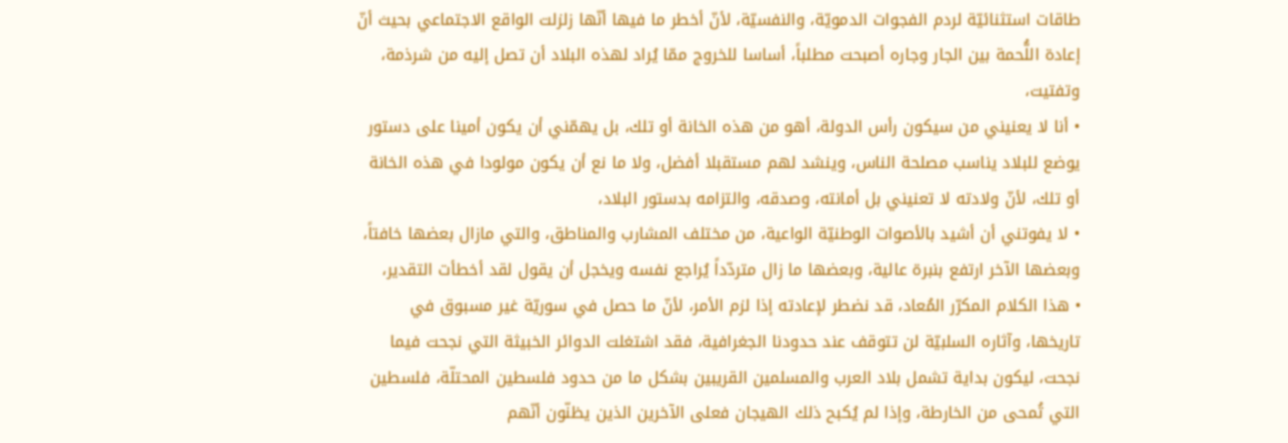طاقات استثنائيّة لردم الفجوات الدمويّة، والنفسيّة، لأنّ أخطر ما فيها أنّها زلزلت الواقع الاجتماعي بحيث أنّ إعادة اللُّحمة بين الجار وجاره أصبحت مطلباً، أساسا للخروج ممّا يُراد لهذه البلاد أن تصل إليه من شرذمة، وتفتيت،
• أنا لا يعنيني من سيكون رأس الدولة، أهو من هذه الخانة أو تلك، بل يهمّني أن يكون أمينا على دستور يوضع للبلاد يناسب مصلحة الناس، وينشد لهم مستقبلا أفضل، ولا ما نع أن يكون مولودا في هذه الخانة أو تلك، لأنّ ولادته لا تعنيني بل أمانته، وصدقه، والتزامه بدستور البلاد،
• لا يفوتني أن أشيد بالأصوات الوطنيّة الواعية، من مختلف المشارب والمناطق، والتي مازال بعضها خافتاً، وبعضها الآخر ارتفع بنبرة عالية، وبعضها ما زال متردّداً يُراجع نفسه ويخجل أن يقول لقد أخطأت التقدير،
• هذا الكلام المكرّر المُعاد، قد نضطر لإعادته إذا لزم الأمر، لأنّ ما حصل في سوريّة غير مسبوق في تاريخها، وآثاره السلبيّة لن تتوقف عند حدودنا الجغرافية، فقد اشتغلت الدوائر الخبيثة التي نجحت فيما نجحت، ليكون بداية تشمل بلاد العرب والمسلمين القريبين بشكل ما من حدود فلسطين المحتلّة، فلسطين التي تُمحى من الخارطة، وإذا لم يُكبح ذلك الهيجان فعلى الآخرين الذين يظنّون أنّهم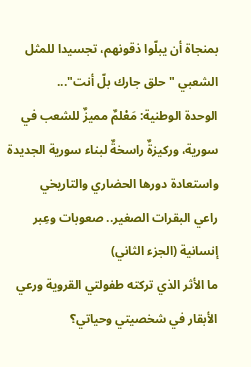بمنجاة أن يبلّوا ذقونهم، تجسيدا للمثل الشعبي " حلق جارك بلّ أنت"...
الوحدة الوطنية: مَعْلمٌ مميزٌ للشعب في سورية، وركيزةٌ راسخةٌ لبناء سورية الجديدة واستعادة دورها الحضاري والتاريخي
راعي البقرات الصغير.. صعوبات وعِبر إنسانية (الجزء الثاني)
ما الأثر الذي تركته طفولتي القروية ورعي الأبقار في شخصيتي وحياتي؟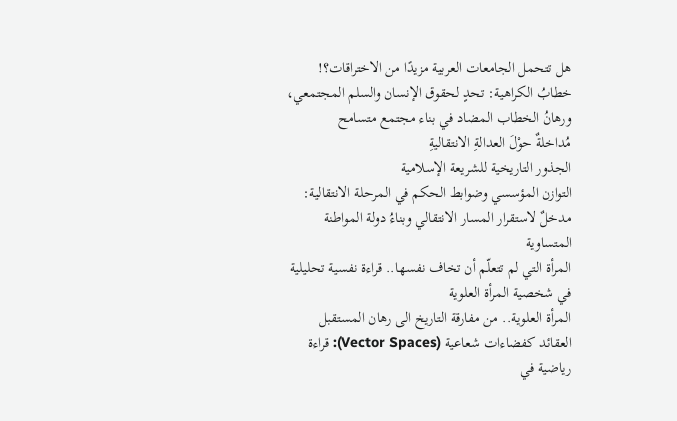هل تتحمل الجامعات العربية مزيدًا من الاختراقات؟!
خطابُ الكراهية: تحدٍ لحقوق الإنسان والسلم المجتمعي، ورهانُ الخطاب المضاد في بناء مجتمع متسامح
مُداخلةٌ حوْلَ العدالةِ الانتقاليةِ
الجذور التاريخية للشريعة الإسلامية
التوازن المؤسسي وضوابط الحكم في المرحلة الانتقالية: مدخلٌ لاستقرار المسار الانتقالي وبناءُ دولة المواطنة المتساوية
المرأة التي لم تتعلّم أن تخاف نفسها.. قراءة نفسية تحليلية في شخصية المرأة العلوية
المرأة العلوية.. من مفارقة التاريخ الى رهان المستقبل
العقائد كفضاءات شعاعية (Vector Spaces): قراءة رياضية في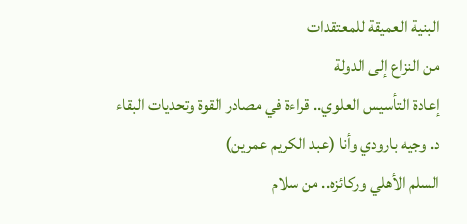البنية العميقة للمعتقدات
من النزاع إلى الدولة
إعادة التأسيس العلوي.. قراءة في مصادر القوة وتحديات البقاء
د. وجيه بارودي وأنا (عبد الكريم عمرين)
السلم الأهلي وركائزه.. من سلام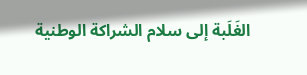الغَلَبة إلى سلام الشراكة الوطنية